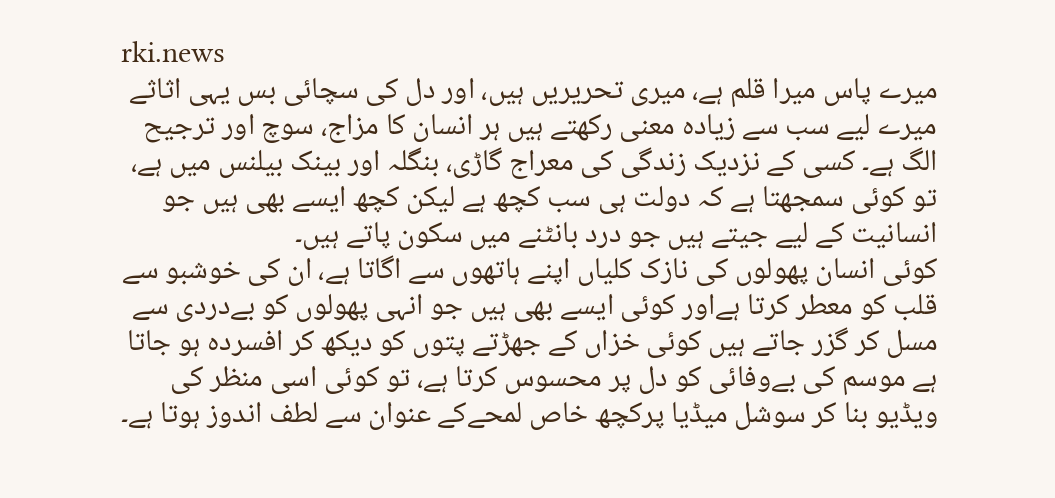rki.news
میرے پاس میرا قلم ہے، میری تحریریں ہیں، اور دل کی سچائی بس یہی اثاثے میرے لیے سب سے زیادہ معنی رکھتے ہیں ہر انسان کا مزاج، سوچ اور ترجیح الگ ہے۔ کسی کے نزدیک زندگی کی معراج گاڑی، بنگلہ اور بینک بیلنس میں ہے، تو کوئی سمجھتا ہے کہ دولت ہی سب کچھ ہے لیکن کچھ ایسے بھی ہیں جو انسانیت کے لیے جیتے ہیں جو درد بانٹنے میں سکون پاتے ہیں۔
کوئی انسان پھولوں کی نازک کلیاں اپنے ہاتھوں سے اگاتا ہے، ان کی خوشبو سے قلب کو معطر کرتا ہےاور کوئی ایسے بھی ہیں جو انہی پھولوں کو بےدردی سے مسل کر گزر جاتے ہیں کوئی خزاں کے جھڑتے پتوں کو دیکھ کر افسردہ ہو جاتا ہے موسم کی بےوفائی کو دل پر محسوس کرتا ہے، تو کوئی اسی منظر کی ویڈیو بنا کر سوشل میڈیا پرکچھ خاص لمحےکے عنوان سے لطف اندوز ہوتا ہے۔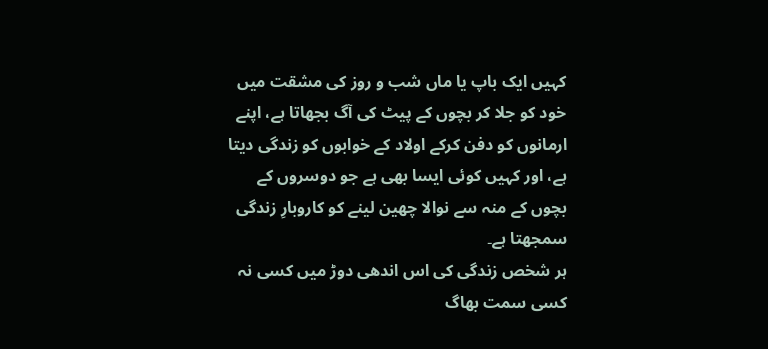کہیں ایک باپ یا ماں شب و روز کی مشقت میں خود کو جلا کر بچوں کے پیٹ کی آگ بجھاتا ہے، اپنے ارمانوں کو دفن کرکے اولاد کے خوابوں کو زندگی دیتا ہے، اور کہیں کوئی ایسا بھی ہے جو دوسروں کے بچوں کے منہ سے نوالا چھین لینے کو کاروبارِ زندگی سمجھتا ہے۔
ہر شخص زندگی کی اس اندھی دوڑ میں کسی نہ کسی سمت بھاگ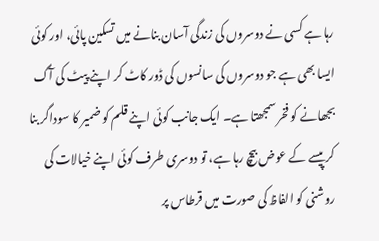رہا ہے کسی نے دوسروں کی زندگی آسان بنانے میں تسکین پائی، اور کوئی ایسا بھی ہے جو دوسروں کی سانسوں کی ڈور کاٹ کر اپنے پیٹ کی آگ بجھانے کو فخر سمجھتا ہے۔ ایک جانب کوئی اپنے قلم کو ضمیر کا سوداگر بنا کر پیسے کے عوض بیچ رہا ہے، تو دوسری طرف کوئی اپنے خیالات کی روشنی کو الفاظ کی صورت میں قرطاس پر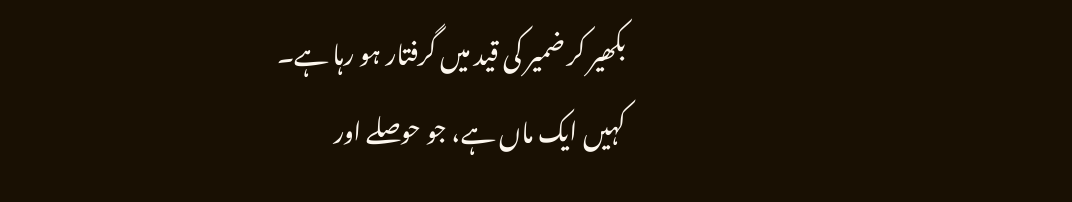بکھیر کر ضمیر کی قید میں گرفتار ہو رہا ہے۔
کہیں ایک ماں ہے، جو حوصلے اور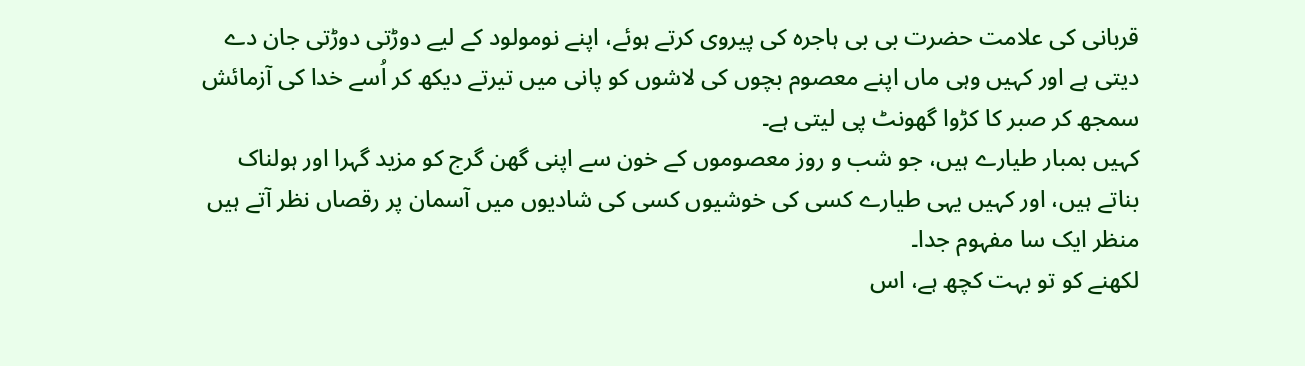قربانی کی علامت حضرت بی بی ہاجرہ کی پیروی کرتے ہوئے، اپنے نومولود کے لیے دوڑتی دوڑتی جان دے دیتی ہے اور کہیں وہی ماں اپنے معصوم بچوں کی لاشوں کو پانی میں تیرتے دیکھ کر اُسے خدا کی آزمائش سمجھ کر صبر کا کڑوا گھونٹ پی لیتی ہے۔
کہیں بمبار طیارے ہیں، جو شب و روز معصوموں کے خون سے اپنی گھن گرج کو مزید گہرا اور ہولناک بناتے ہیں، اور کہیں یہی طیارے کسی کی خوشیوں کسی کی شادیوں میں آسمان پر رقصاں نظر آتے ہیں منظر ایک سا مفہوم جدا۔
لکھنے کو تو بہت کچھ ہے، اس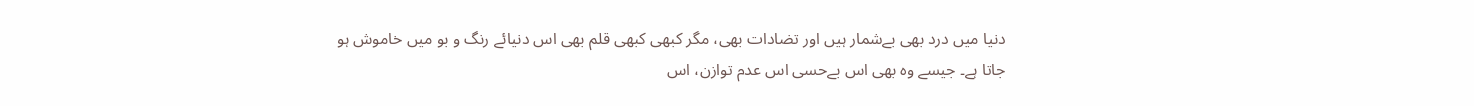دنیا میں درد بھی بےشمار ہیں اور تضادات بھی، مگر کبھی کبھی قلم بھی اس دنیائے رنگ و بو میں خاموش ہو جاتا ہے۔ جیسے وہ بھی اس بےحسی اس عدم توازن، اس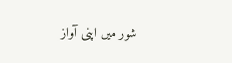شور میں اپنی آواز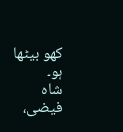کھو بیٹھا ہو۔
شاہ فیضی،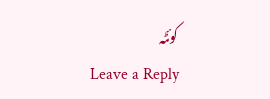کوئٹہ
Leave a Reply